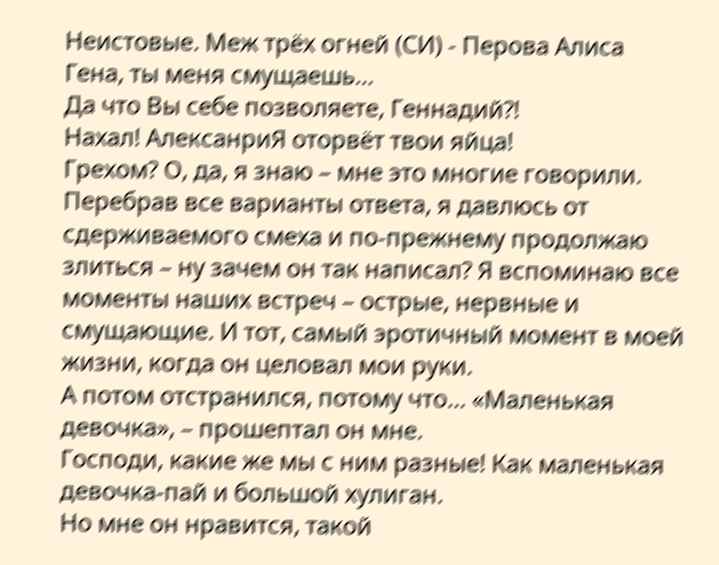Неистовые. Меж трёх огней (СИ) - Перова Алиса
Гена, ты меня смущаешь…
Да что Вы себе позволяете, Геннадий?!
Нахал! АлексанриЯ оторвёт твои яйца!
Грехом? О, да, я знаю – мне это многие говорили.
Перебрав все варианты ответа, я давлюсь от сдерживаемого смеха и по-прежнему продолжаю злиться – ну зачем он так написал? Я вспоминаю все моменты наших встреч – острые, нервные и смущающие. И тот, самый эротичный момент в моей жизни, когда он целовал мои руки.
А потом отстранился, потому что… «Маленькая девочка», – прошептал он мне.
Господи, какие же мы с ним разные! Как маленькая девочка-пай и большой хулиган.
Но мне он нравится, такой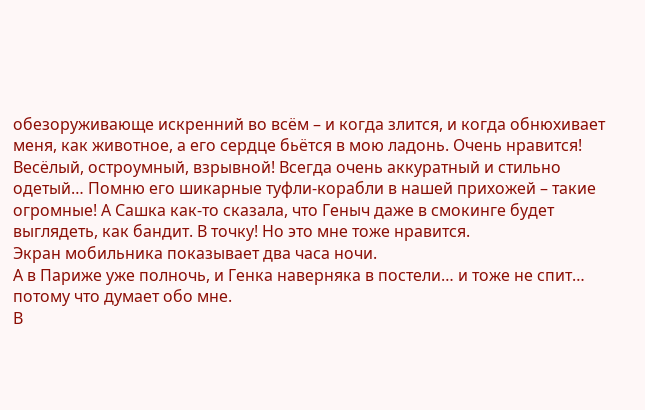обезоруживающе искренний во всём – и когда злится, и когда обнюхивает меня, как животное, а его сердце бьётся в мою ладонь. Очень нравится!
Весёлый, остроумный, взрывной! Всегда очень аккуратный и стильно одетый… Помню его шикарные туфли-корабли в нашей прихожей – такие огромные! А Сашка как-то сказала, что Геныч даже в смокинге будет выглядеть, как бандит. В точку! Но это мне тоже нравится.
Экран мобильника показывает два часа ночи.
А в Париже уже полночь, и Генка наверняка в постели… и тоже не спит… потому что думает обо мне.
В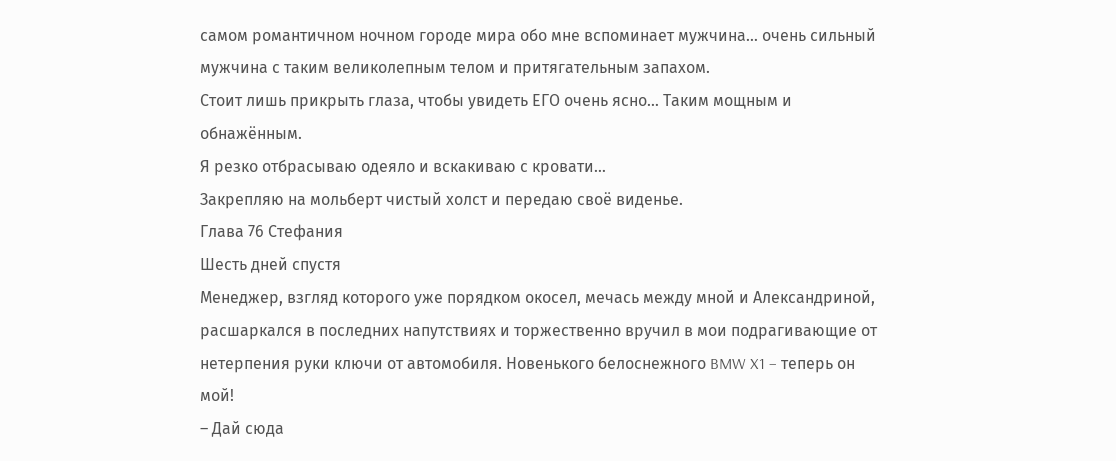самом романтичном ночном городе мира обо мне вспоминает мужчина… очень сильный мужчина с таким великолепным телом и притягательным запахом.
Стоит лишь прикрыть глаза, чтобы увидеть ЕГО очень ясно… Таким мощным и обнажённым.
Я резко отбрасываю одеяло и вскакиваю с кровати…
Закрепляю на мольберт чистый холст и передаю своё виденье.
Глава 76 Стефания
Шесть дней спустя
Менеджер, взгляд которого уже порядком окосел, мечась между мной и Александриной, расшаркался в последних напутствиях и торжественно вручил в мои подрагивающие от нетерпения руки ключи от автомобиля. Новенького белоснежного BMW X1 – теперь он мой!
– Дай сюда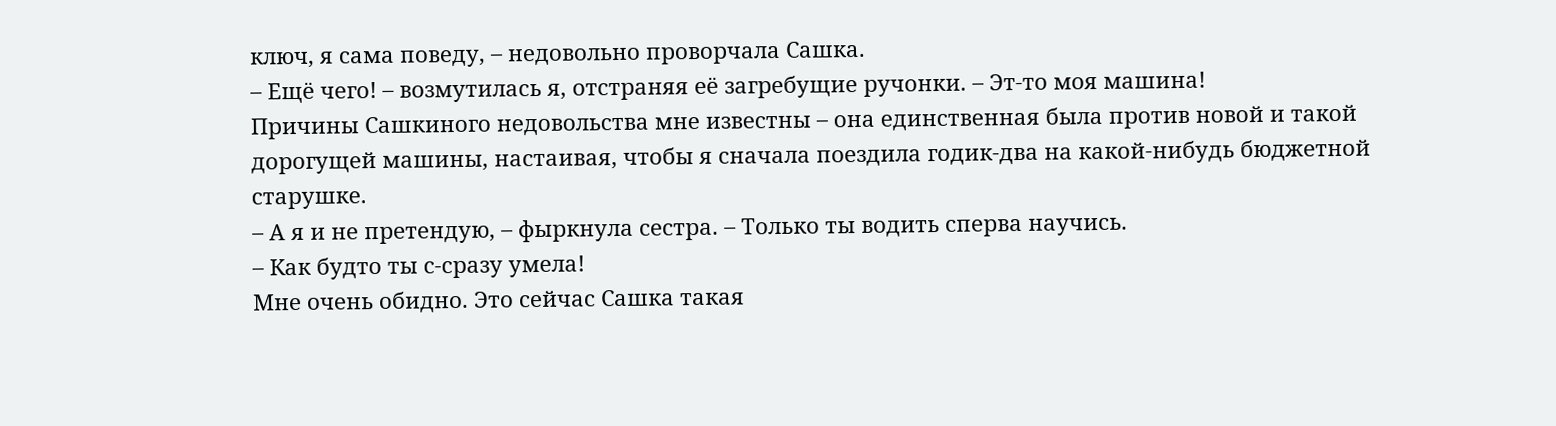ключ, я сама поведу, – недовольно проворчала Сашка.
– Ещё чего! – возмутилась я, отстраняя её загребущие ручонки. – Эт-то моя машина!
Причины Сашкиного недовольства мне известны – она единственная была против новой и такой дорогущей машины, настаивая, чтобы я сначала поездила годик-два на какой-нибудь бюджетной старушке.
– А я и не претендую, – фыркнула сестра. – Только ты водить сперва научись.
– Как будто ты с-сразу умела!
Мне очень обидно. Это сейчас Сашка такая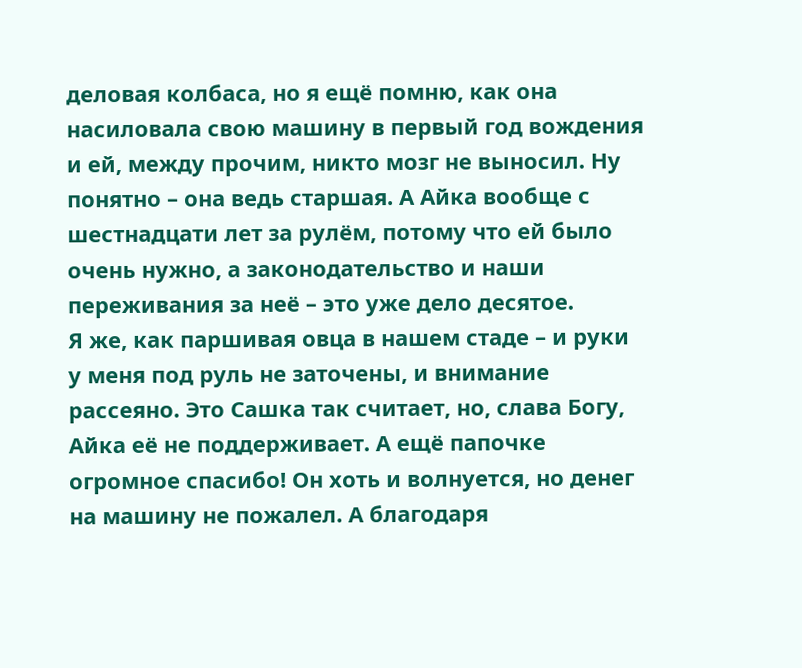деловая колбаса, но я ещё помню, как она насиловала свою машину в первый год вождения и ей, между прочим, никто мозг не выносил. Ну понятно – она ведь старшая. А Айка вообще с шестнадцати лет за рулём, потому что ей было очень нужно, а законодательство и наши переживания за неё – это уже дело десятое.
Я же, как паршивая овца в нашем стаде – и руки у меня под руль не заточены, и внимание рассеяно. Это Сашка так считает, но, слава Богу, Айка её не поддерживает. А ещё папочке огромное спасибо! Он хоть и волнуется, но денег на машину не пожалел. А благодаря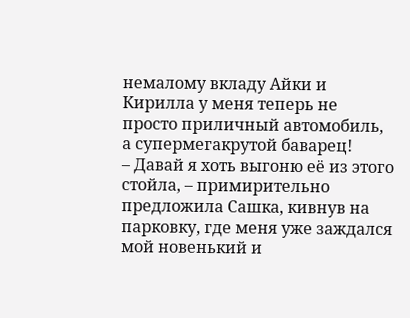немалому вкладу Айки и Кирилла у меня теперь не просто приличный автомобиль, а супермегакрутой баварец!
– Давай я хоть выгоню её из этого стойла, – примирительно предложила Сашка, кивнув на парковку, где меня уже заждался мой новенький и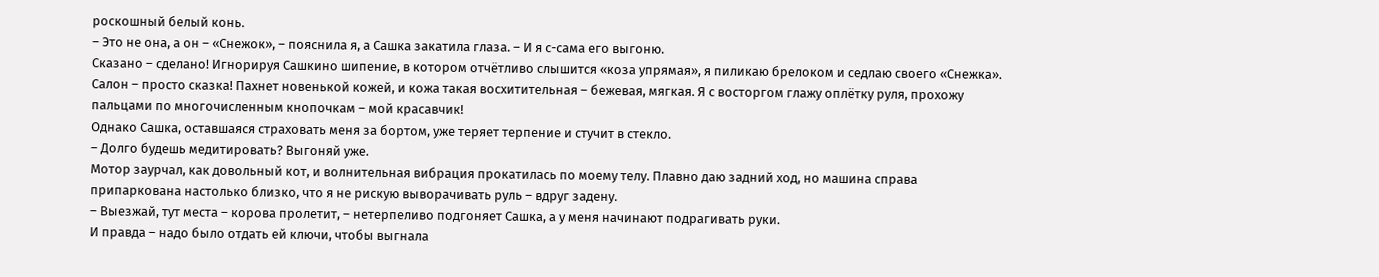роскошный белый конь.
– Это не она, а он – «Снежок», – пояснила я, а Сашка закатила глаза. – И я с-сама его выгоню.
Сказано – сделано! Игнорируя Сашкино шипение, в котором отчётливо слышится «коза упрямая», я пиликаю брелоком и седлаю своего «Снежка». Салон – просто сказка! Пахнет новенькой кожей, и кожа такая восхитительная – бежевая, мягкая. Я с восторгом глажу оплётку руля, прохожу пальцами по многочисленным кнопочкам – мой красавчик!
Однако Сашка, оставшаяся страховать меня за бортом, уже теряет терпение и стучит в стекло.
– Долго будешь медитировать? Выгоняй уже.
Мотор заурчал, как довольный кот, и волнительная вибрация прокатилась по моему телу. Плавно даю задний ход, но машина справа припаркована настолько близко, что я не рискую выворачивать руль – вдруг задену.
– Выезжай, тут места – корова пролетит, – нетерпеливо подгоняет Сашка, а у меня начинают подрагивать руки.
И правда – надо было отдать ей ключи, чтобы выгнала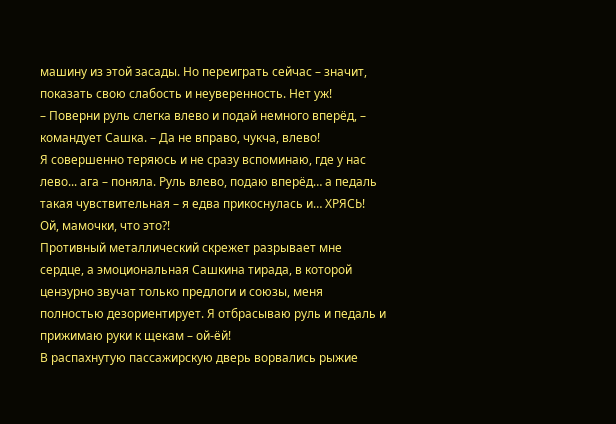машину из этой засады. Но переиграть сейчас – значит, показать свою слабость и неуверенность. Нет уж!
– Поверни руль слегка влево и подай немного вперёд, – командует Сашка. – Да не вправо, чукча, влево!
Я совершенно теряюсь и не сразу вспоминаю, где у нас лево... ага – поняла. Руль влево, подаю вперёд… а педаль такая чувствительная – я едва прикоснулась и… ХРЯСЬ!
Ой, мамочки, что это?!
Противный металлический скрежет разрывает мне сердце, а эмоциональная Сашкина тирада, в которой цензурно звучат только предлоги и союзы, меня полностью дезориентирует. Я отбрасываю руль и педаль и прижимаю руки к щекам – ой-ёй!
В распахнутую пассажирскую дверь ворвались рыжие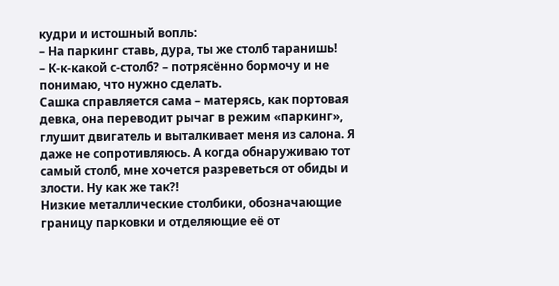кудри и истошный вопль:
– На паркинг ставь, дура, ты же столб таранишь!
– К-к-какой с-столб? – потрясённо бормочу и не понимаю, что нужно сделать.
Сашка справляется сама – матерясь, как портовая девка, она переводит рычаг в режим «паркинг», глушит двигатель и выталкивает меня из салона. Я даже не сопротивляюсь. А когда обнаруживаю тот самый столб, мне хочется разреветься от обиды и злости. Ну как же так?!
Низкие металлические столбики, обозначающие границу парковки и отделяющие её от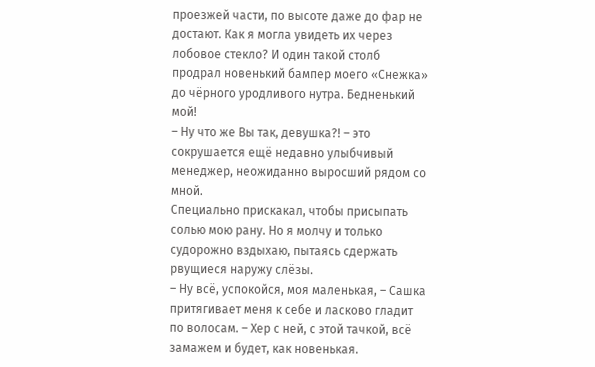проезжей части, по высоте даже до фар не достают. Как я могла увидеть их через лобовое стекло? И один такой столб продрал новенький бампер моего «Снежка» до чёрного уродливого нутра. Бедненький мой!
– Ну что же Вы так, девушка?! – это сокрушается ещё недавно улыбчивый менеджер, неожиданно выросший рядом со мной.
Специально прискакал, чтобы присыпать солью мою рану. Но я молчу и только судорожно вздыхаю, пытаясь сдержать рвущиеся наружу слёзы.
– Ну всё, успокойся, моя маленькая, – Сашка притягивает меня к себе и ласково гладит по волосам. – Хер с ней, с этой тачкой, всё замажем и будет, как новенькая.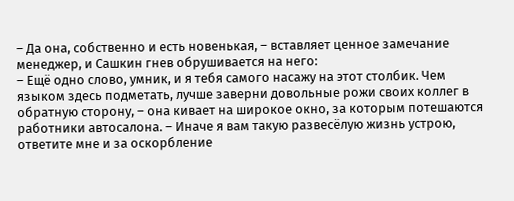– Да она, собственно и есть новенькая, – вставляет ценное замечание менеджер, и Сашкин гнев обрушивается на него:
– Ещё одно слово, умник, и я тебя самого насажу на этот столбик. Чем языком здесь подметать, лучше заверни довольные рожи своих коллег в обратную сторону, – она кивает на широкое окно, за которым потешаются работники автосалона. – Иначе я вам такую развесёлую жизнь устрою, ответите мне и за оскорбление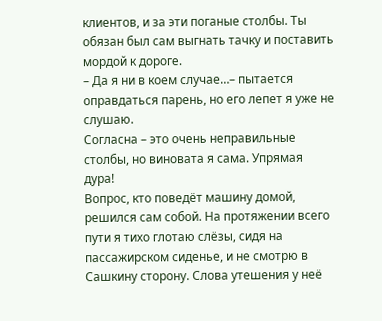клиентов, и за эти поганые столбы. Ты обязан был сам выгнать тачку и поставить мордой к дороге.
– Да я ни в коем случае…– пытается оправдаться парень, но его лепет я уже не слушаю.
Согласна – это очень неправильные столбы, но виновата я сама. Упрямая дура!
Вопрос, кто поведёт машину домой, решился сам собой. На протяжении всего пути я тихо глотаю слёзы, сидя на пассажирском сиденье, и не смотрю в Сашкину сторону. Слова утешения у неё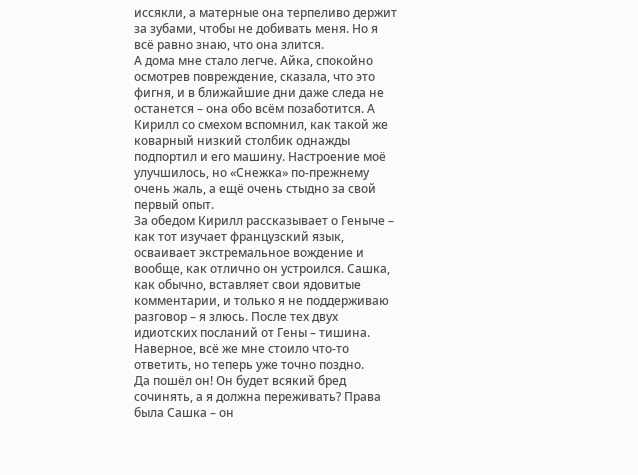иссякли, а матерные она терпеливо держит за зубами, чтобы не добивать меня. Но я всё равно знаю, что она злится.
А дома мне стало легче. Айка, спокойно осмотрев повреждение, сказала, что это фигня, и в ближайшие дни даже следа не останется – она обо всём позаботится. А Кирилл со смехом вспомнил, как такой же коварный низкий столбик однажды подпортил и его машину. Настроение моё улучшилось, но «Снежка» по-прежнему очень жаль, а ещё очень стыдно за свой первый опыт.
За обедом Кирилл рассказывает о Геныче – как тот изучает французский язык, осваивает экстремальное вождение и вообще, как отлично он устроился. Сашка, как обычно, вставляет свои ядовитые комментарии, и только я не поддерживаю разговор – я злюсь. После тех двух идиотских посланий от Гены – тишина. Наверное, всё же мне стоило что-то ответить, но теперь уже точно поздно.
Да пошёл он! Он будет всякий бред сочинять, а я должна переживать? Права была Сашка – он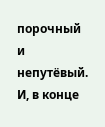порочный и непутёвый. И, в конце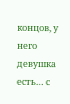концов, у него девушка есть… с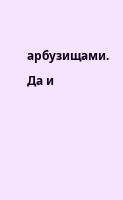арбузищами. Да и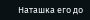Наташка его до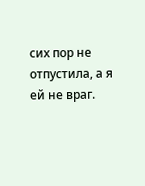сих пор не отпустила, а я ей не враг.